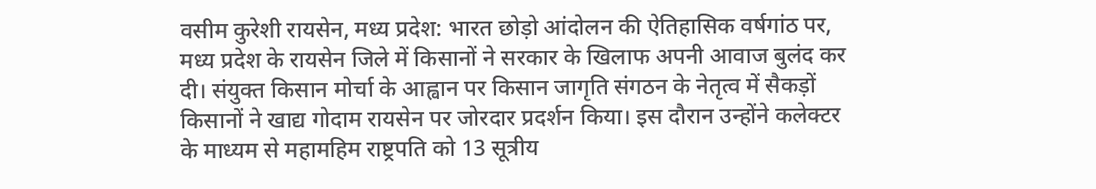वसीम कुरेशी रायसेन, मध्य प्रदेश: भारत छोड़ो आंदोलन की ऐतिहासिक वर्षगांठ पर, मध्य प्रदेश के रायसेन जिले में किसानों ने सरकार के खिलाफ अपनी आवाज बुलंद कर दी। संयुक्त किसान मोर्चा के आह्वान पर किसान जागृति संगठन के नेतृत्व में सैकड़ों किसानों ने खाद्य गोदाम रायसेन पर जोरदार प्रदर्शन किया। इस दौरान उन्होंने कलेक्टर के माध्यम से महामहिम राष्ट्रपति को 13 सूत्रीय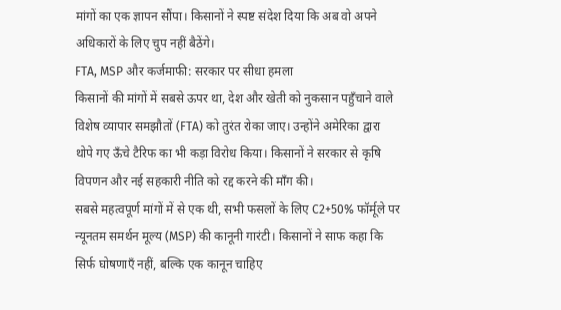मांगों का एक ज्ञापन सौंपा। किसानों ने स्पष्ट संदेश दिया कि अब वो अपने अधिकारों के लिए चुप नहीं बैठेंगे।
FTA, MSP और कर्जमाफी: सरकार पर सीधा हमला
किसानों की मांगों में सबसे ऊपर था, देश और खेती को नुकसान पहुँचाने वाले विशेष व्यापार समझौतों (FTA) को तुरंत रोका जाए। उन्होंने अमेरिका द्वारा थोपे गए ऊँचे टैरिफ का भी कड़ा विरोध किया। किसानों ने सरकार से कृषि विपणन और नई सहकारी नीति को रद्द करने की माँग की।
सबसे महत्वपूर्ण मांगों में से एक थी, सभी फसलों के लिए C2+50% फॉर्मूले पर न्यूनतम समर्थन मूल्य (MSP) की कानूनी गारंटी। किसानों ने साफ कहा कि सिर्फ घोषणाएँ नहीं, बल्कि एक कानून चाहिए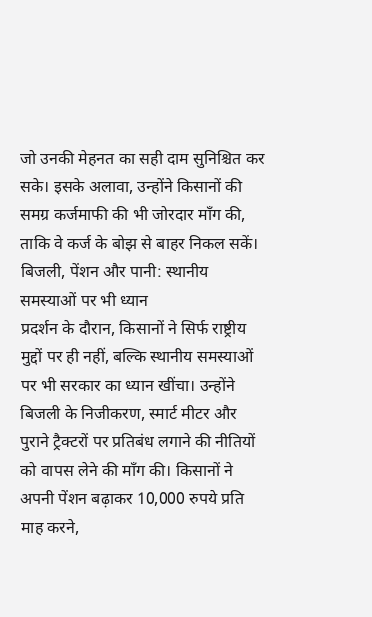जो उनकी मेहनत का सही दाम सुनिश्चित कर सके। इसके अलावा, उन्होंने किसानों की समग्र कर्जमाफी की भी जोरदार माँग की, ताकि वे कर्ज के बोझ से बाहर निकल सकें।
बिजली, पेंशन और पानी: स्थानीय समस्याओं पर भी ध्यान
प्रदर्शन के दौरान, किसानों ने सिर्फ राष्ट्रीय मुद्दों पर ही नहीं, बल्कि स्थानीय समस्याओं पर भी सरकार का ध्यान खींचा। उन्होंने बिजली के निजीकरण, स्मार्ट मीटर और पुराने ट्रैक्टरों पर प्रतिबंध लगाने की नीतियों को वापस लेने की माँग की। किसानों ने अपनी पेंशन बढ़ाकर 10,000 रुपये प्रति माह करने,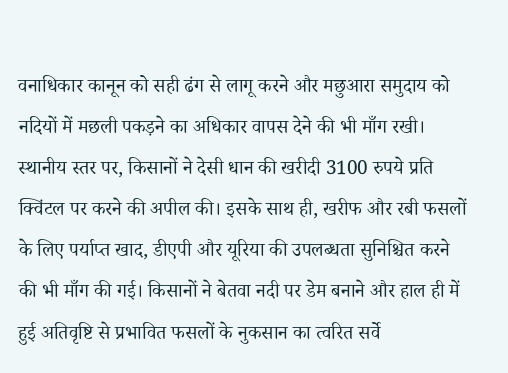वनाधिकार कानून को सही ढंग से लागू करने और मछुआरा समुदाय को नदियों में मछली पकड़ने का अधिकार वापस देने की भी माँग रखी।
स्थानीय स्तर पर, किसानों ने देसी धान की खरीदी 3100 रुपये प्रति क्विंटल पर करने की अपील की। इसके साथ ही, खरीफ और रबी फसलों के लिए पर्याप्त खाद, डीएपी और यूरिया की उपलब्धता सुनिश्चित करने की भी माँग की गई। किसानों ने बेतवा नदी पर डेम बनाने और हाल ही में हुई अतिवृष्टि से प्रभावित फसलों के नुकसान का त्वरित सर्वे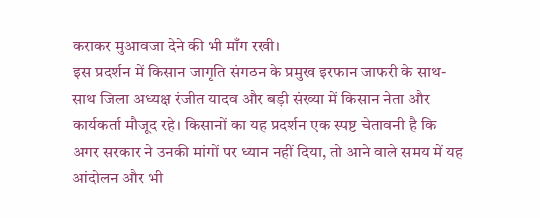कराकर मुआवजा देने की भी माँग रखी।
इस प्रदर्शन में किसान जागृति संगठन के प्रमुख इरफान जाफरी के साथ-साथ जिला अध्यक्ष रंजीत यादव और बड़ी संख्या में किसान नेता और कार्यकर्ता मौजूद रहे। किसानों का यह प्रदर्शन एक स्पष्ट चेतावनी है कि अगर सरकार ने उनकी मांगों पर ध्यान नहीं दिया, तो आने वाले समय में यह आंदोलन और भी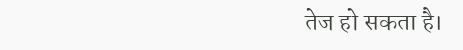तेज हो सकता है।